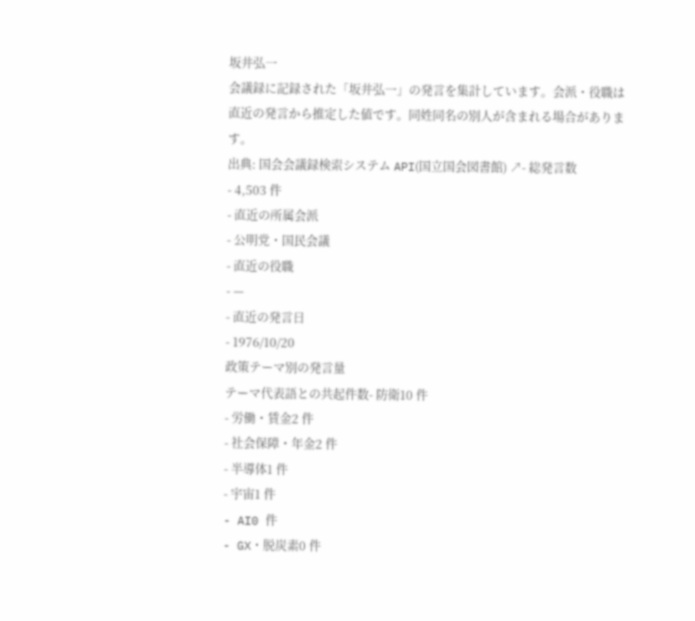坂井弘一
会議録に記録された「坂井弘一」の発言を集計しています。会派・役職は直近の発言から推定した値です。同姓同名の別人が含まれる場合があります。
出典: 国会会議録検索システム API(国立国会図書館) ↗- 総発言数
- 4,503 件
- 直近の所属会派
- 公明党・国民会議
- 直近の役職
- —
- 直近の発言日
- 1976/10/20
政策テーマ別の発言量
テーマ代表語との共起件数- 防衛10 件
- 労働・賃金2 件
- 社会保障・年金2 件
- 半導体1 件
- 宇宙1 件
- AI0 件
- GX・脱炭素0 件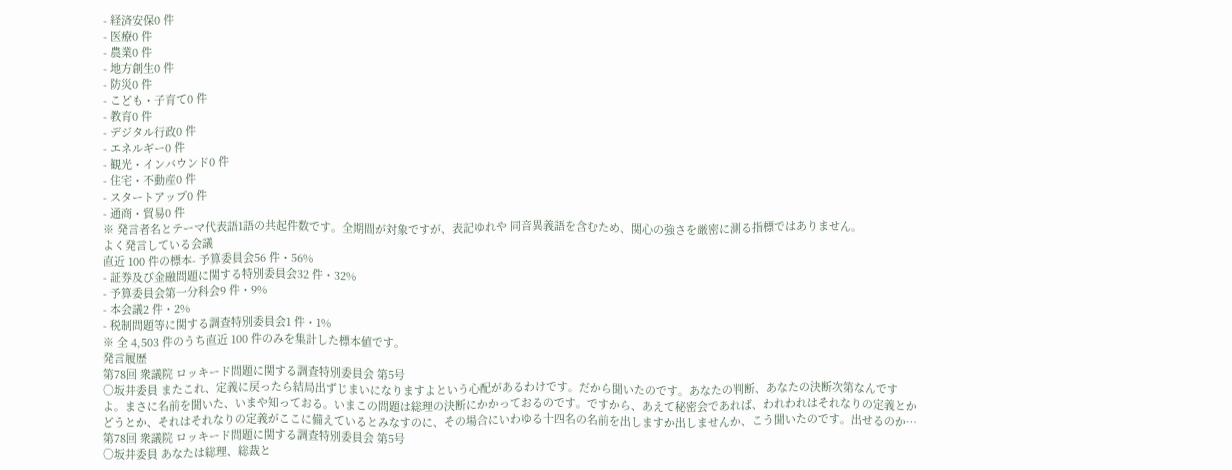- 経済安保0 件
- 医療0 件
- 農業0 件
- 地方創生0 件
- 防災0 件
- こども・子育て0 件
- 教育0 件
- デジタル行政0 件
- エネルギー0 件
- 観光・インバウンド0 件
- 住宅・不動産0 件
- スタートアップ0 件
- 通商・貿易0 件
※ 発言者名とテーマ代表語1語の共起件数です。全期間が対象ですが、表記ゆれや 同音異義語を含むため、関心の強さを厳密に測る指標ではありません。
よく発言している会議
直近 100 件の標本- 予算委員会56 件・56%
- 証券及び金融問題に関する特別委員会32 件・32%
- 予算委員会第一分科会9 件・9%
- 本会議2 件・2%
- 税制問題等に関する調査特別委員会1 件・1%
※ 全 4,503 件のうち直近 100 件のみを集計した標本値です。
発言履歴
第78回 衆議院 ロッキード問題に関する調査特別委員会 第5号
○坂井委員 またこれ、定義に戻ったら結局出ずじまいになりますよという心配があるわけです。だから聞いたのです。あなたの判断、あなたの決断次第なんですよ。まさに名前を聞いた、いまや知っておる。いまこの問題は総理の決断にかかっておるのです。ですから、あえて秘密会であれば、われわれはそれなりの定義とかどうとか、それはそれなりの定義がここに備えているとみなすのに、その場合にいわゆる十四名の名前を出しますか出しませんか、こう聞いたのです。出せるのか…
第78回 衆議院 ロッキード問題に関する調査特別委員会 第5号
○坂井委員 あなたは総理、総裁と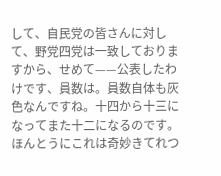して、自民党の皆さんに対して、野党四党は一致しておりますから、せめて——公表したわけです、員数は。員数自体も灰色なんですね。十四から十三になってまた十二になるのです。ほんとうにこれは奇妙きてれつ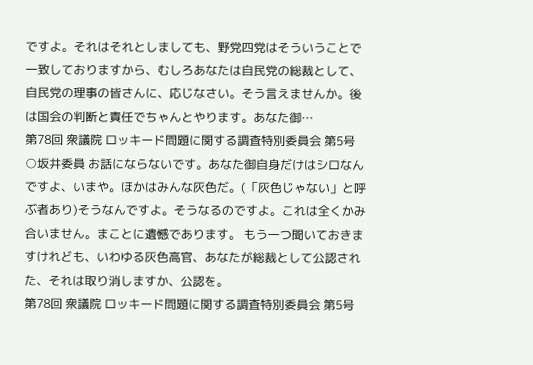ですよ。それはそれとしましても、野党四党はそういうことで一致しておりますから、むしろあなたは自民党の総裁として、自民党の理事の皆さんに、応じなさい。そう言えませんか。後は国会の判断と責任でちゃんとやります。あなた御…
第78回 衆議院 ロッキード問題に関する調査特別委員会 第5号
○坂井委員 お話にならないです。あなた御自身だけはシロなんですよ、いまや。ほかはみんな灰色だ。(「灰色じゃない」と呼ぶ者あり)そうなんですよ。そうなるのですよ。これは全くかみ合いません。まことに遺憾であります。 もう一つ聞いておきますけれども、いわゆる灰色高官、あなたが総裁として公認された、それは取り消しますか、公認を。
第78回 衆議院 ロッキード問題に関する調査特別委員会 第5号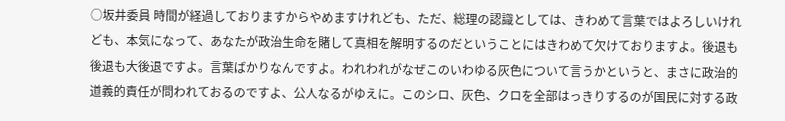○坂井委員 時間が経過しておりますからやめますけれども、ただ、総理の認識としては、きわめて言葉ではよろしいけれども、本気になって、あなたが政治生命を賭して真相を解明するのだということにはきわめて欠けておりますよ。後退も後退も大後退ですよ。言葉ばかりなんですよ。われわれがなぜこのいわゆる灰色について言うかというと、まさに政治的道義的責任が問われておるのですよ、公人なるがゆえに。このシロ、灰色、クロを全部はっきりするのが国民に対する政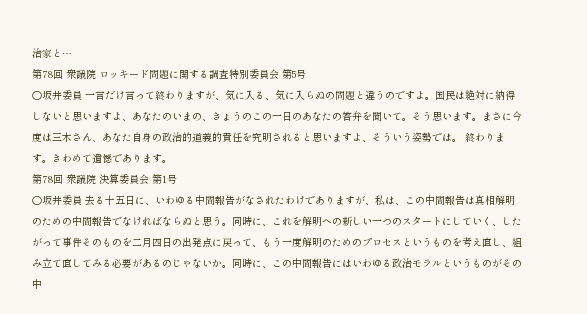治家と…
第78回 衆議院 ロッキード問題に関する調査特別委員会 第5号
○坂井委員 一言だけ言って終わりますが、気に入る、気に入らぬの問題と違うのですよ。国民は絶対に納得しないと思いますよ、あなたのいまの、きょうのこの一日のあなたの答弁を聞いて。そう思います。まさに今度は三木さん、あなた自身の政治的道義的責任を究明されると思いますよ、そういう姿勢では。 終わります。きわめて遺憾であります。
第78回 衆議院 決算委員会 第1号
○坂井委員 去る十五日に、いわゆる中間報告がなされたわけでありますが、私は、この中間報告は真相解明のための中間報告でなければならぬと思う。同時に、これを解明への新しい一つのスタートにしていく、したがって事件そのものを二月四日の出発点に戻って、もう一度解明のためのプロセスというものを考え直し、組み立て直してみる必要があるのじゃないか。同時に、この中間報告にはいわゆる政治モラルというものがその中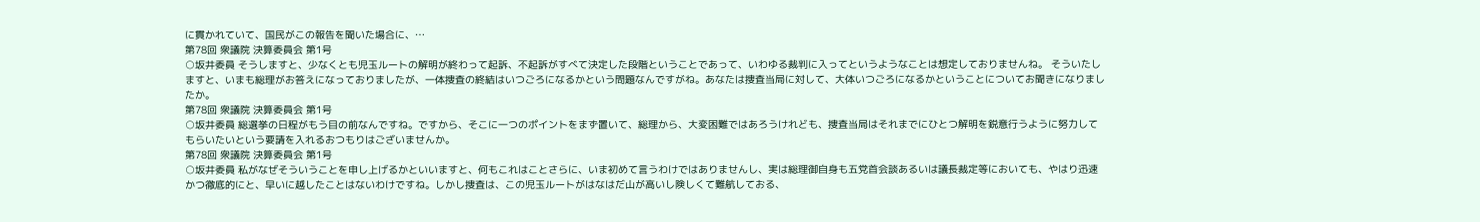に貫かれていて、国民がこの報告を聞いた場合に、…
第78回 衆議院 決算委員会 第1号
○坂井委員 そうしますと、少なくとも児玉ルートの解明が終わって起訴、不起訴がすべて決定した段階ということであって、いわゆる裁判に入ってというようなことは想定しておりませんね。 そういたしますと、いまも総理がお答えになっておりましたが、一体捜査の終結はいつごろになるかという問題なんですがね。あなたは捜査当局に対して、大体いつごろになるかということについてお聞きになりましたか。
第78回 衆議院 決算委員会 第1号
○坂井委員 総選挙の日程がもう目の前なんですね。ですから、そこに一つのポイントをまず置いて、総理から、大変困難ではあろうけれども、捜査当局はそれまでにひとつ解明を鋭意行うように努力してもらいたいという要請を入れるおつもりはございませんか。
第78回 衆議院 決算委員会 第1号
○坂井委員 私がなぜそういうことを申し上げるかといいますと、何もこれはことさらに、いま初めて言うわけではありませんし、実は総理御自身も五党首会談あるいは議長裁定等においても、やはり迅速かつ徹底的にと、早いに越したことはないわけですね。しかし捜査は、この児玉ルートがはなはだ山が高いし険しくて難航しておる、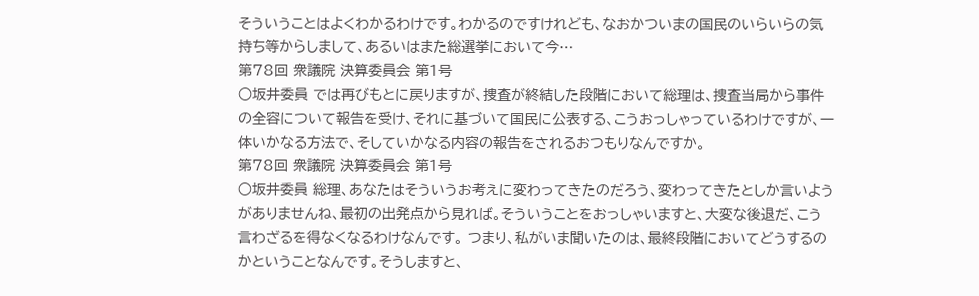そういうことはよくわかるわけです。わかるのですけれども、なおかついまの国民のいらいらの気持ち等からしまして、あるいはまた総選挙において今…
第78回 衆議院 決算委員会 第1号
○坂井委員 では再びもとに戻りますが、捜査が終結した段階において総理は、捜査当局から事件の全容について報告を受け、それに基づいて国民に公表する、こうおっしゃっているわけですが、一体いかなる方法で、そしていかなる内容の報告をされるおつもりなんですか。
第78回 衆議院 決算委員会 第1号
○坂井委員 総理、あなたはそういうお考えに変わってきたのだろう、変わってきたとしか言いようがありませんね、最初の出発点から見れば。そういうことをおっしゃいますと、大変な後退だ、こう言わざるを得なくなるわけなんです。 つまり、私がいま聞いたのは、最終段階においてどうするのかということなんです。そうしますと、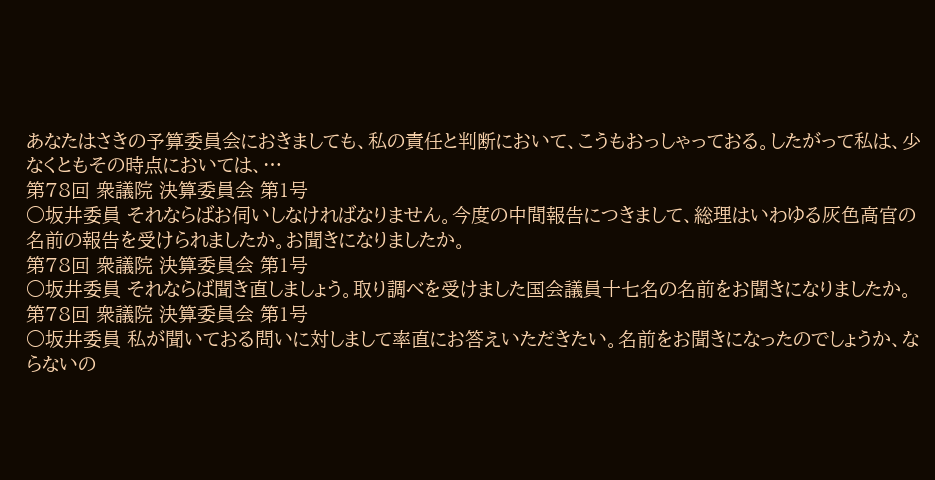あなたはさきの予算委員会におきましても、私の責任と判断において、こうもおっしゃっておる。したがって私は、少なくともその時点においては、…
第78回 衆議院 決算委員会 第1号
○坂井委員 それならばお伺いしなければなりません。今度の中間報告につきまして、総理はいわゆる灰色高官の名前の報告を受けられましたか。お聞きになりましたか。
第78回 衆議院 決算委員会 第1号
○坂井委員 それならば聞き直しましょう。取り調べを受けました国会議員十七名の名前をお聞きになりましたか。
第78回 衆議院 決算委員会 第1号
○坂井委員 私が聞いておる問いに対しまして率直にお答えいただきたい。名前をお聞きになったのでしょうか、ならないの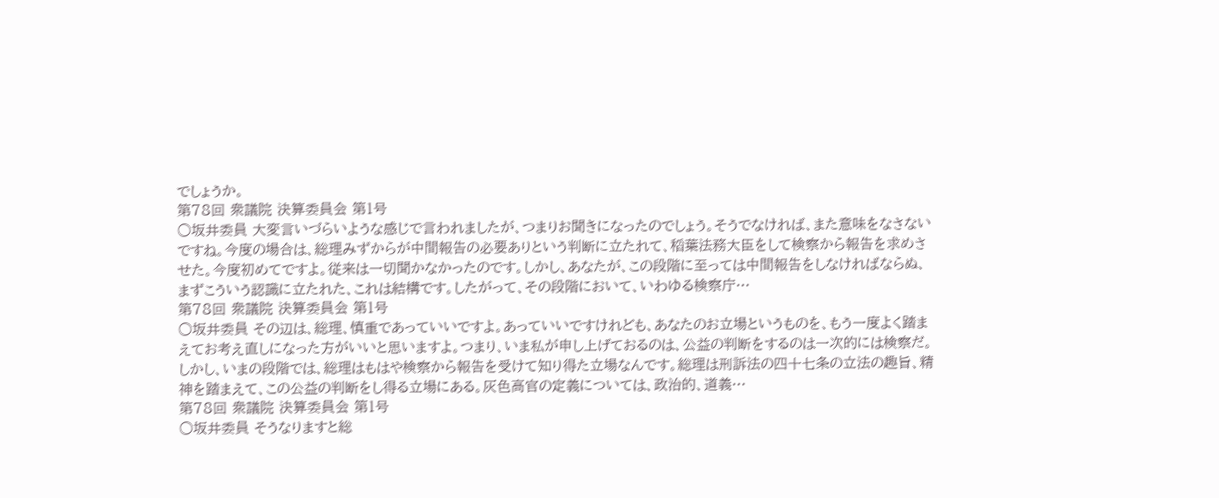でしょうか。
第78回 衆議院 決算委員会 第1号
○坂井委員 大変言いづらいような感じで言われましたが、つまりお聞きになったのでしょう。そうでなければ、また意味をなさないですね。今度の場合は、総理みずからが中間報告の必要ありという判断に立たれて、稻葉法務大臣をして検察から報告を求めさせた。今度初めてですよ。従来は一切聞かなかったのです。しかし、あなたが、この段階に至っては中間報告をしなければならぬ、まずこういう認識に立たれた、これは結構です。したがって、その段階において、いわゆる検察庁…
第78回 衆議院 決算委員会 第1号
○坂井委員 その辺は、総理、慎重であっていいですよ。あっていいですけれども、あなたのお立場というものを、もう一度よく踏まえてお考え直しになった方がいいと思いますよ。つまり、いま私が申し上げておるのは、公益の判断をするのは一次的には検察だ。しかし、いまの段階では、総理はもはや検察から報告を受けて知り得た立場なんです。総理は刑訴法の四十七条の立法の趣旨、精神を踏まえて、この公益の判断をし得る立場にある。灰色高官の定義については、政治的、道義…
第78回 衆議院 決算委員会 第1号
○坂井委員 そうなりますと総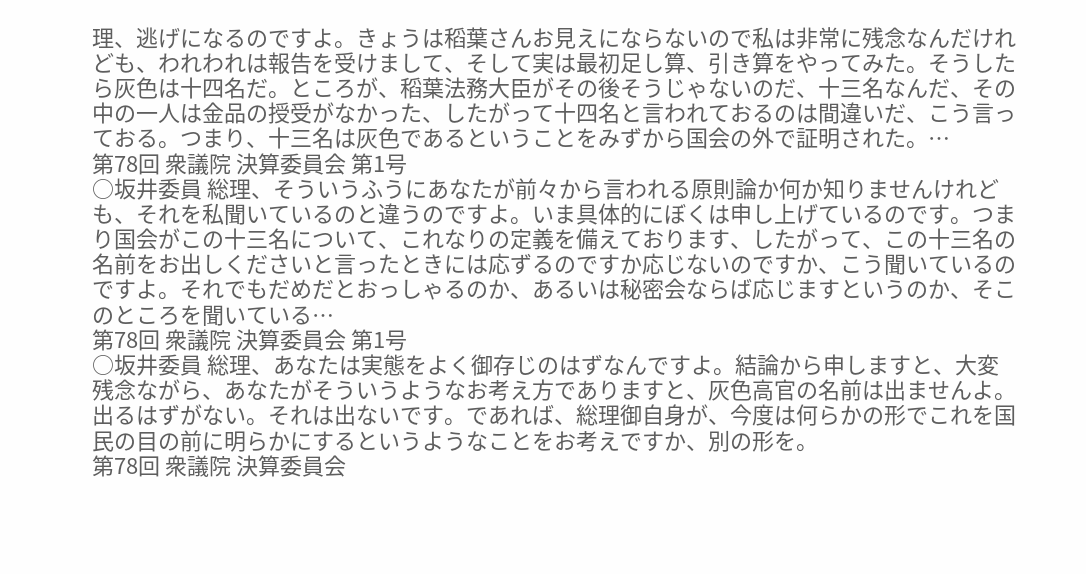理、逃げになるのですよ。きょうは稻葉さんお見えにならないので私は非常に残念なんだけれども、われわれは報告を受けまして、そして実は最初足し算、引き算をやってみた。そうしたら灰色は十四名だ。ところが、稻葉法務大臣がその後そうじゃないのだ、十三名なんだ、その中の一人は金品の授受がなかった、したがって十四名と言われておるのは間違いだ、こう言っておる。つまり、十三名は灰色であるということをみずから国会の外で証明された。…
第78回 衆議院 決算委員会 第1号
○坂井委員 総理、そういうふうにあなたが前々から言われる原則論か何か知りませんけれども、それを私聞いているのと違うのですよ。いま具体的にぼくは申し上げているのです。つまり国会がこの十三名について、これなりの定義を備えております、したがって、この十三名の名前をお出しくださいと言ったときには応ずるのですか応じないのですか、こう聞いているのですよ。それでもだめだとおっしゃるのか、あるいは秘密会ならば応じますというのか、そこのところを聞いている…
第78回 衆議院 決算委員会 第1号
○坂井委員 総理、あなたは実態をよく御存じのはずなんですよ。結論から申しますと、大変残念ながら、あなたがそういうようなお考え方でありますと、灰色高官の名前は出ませんよ。出るはずがない。それは出ないです。であれば、総理御自身が、今度は何らかの形でこれを国民の目の前に明らかにするというようなことをお考えですか、別の形を。
第78回 衆議院 決算委員会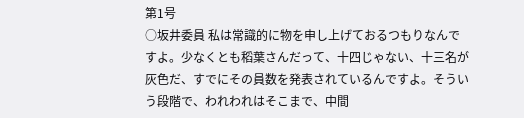第1号
○坂井委員 私は常識的に物を申し上げておるつもりなんですよ。少なくとも稻葉さんだって、十四じゃない、十三名が灰色だ、すでにその員数を発表されているんですよ。そういう段階で、われわれはそこまで、中間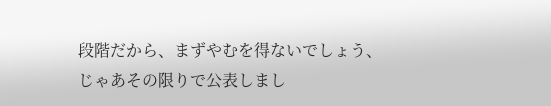段階だから、まずやむを得ないでしょう、じゃあその限りで公表しまし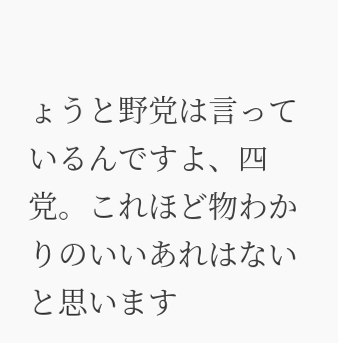ょうと野党は言っているんですよ、四党。これほど物わかりのいいあれはないと思います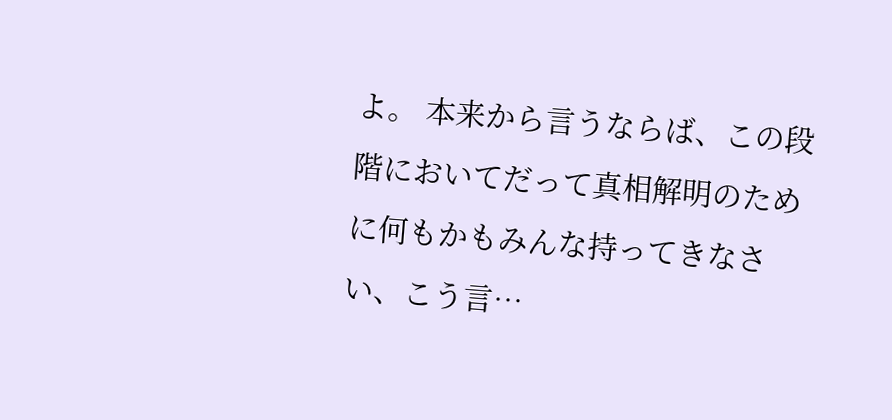よ。 本来から言うならば、この段階においてだって真相解明のために何もかもみんな持ってきなさい、こう言…